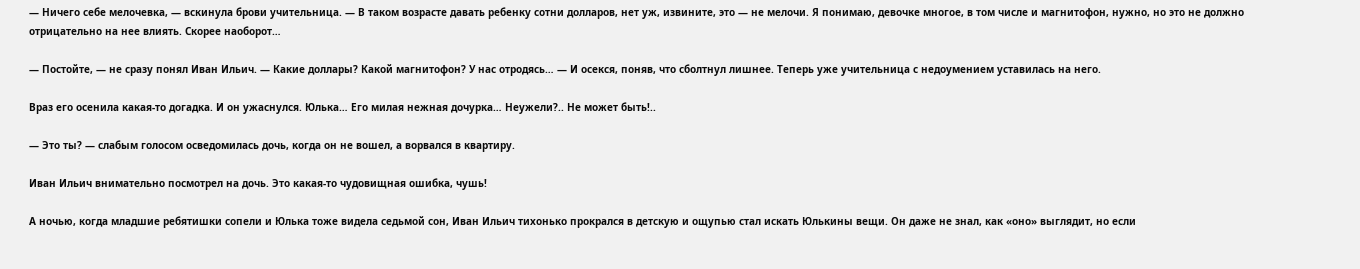— Ничего себе мелочевка, — вскинула брови учительница. — В таком возрасте давать ребенку сотни долларов, нет уж, извините, это — не мелочи. Я понимаю, девочке многое, в том числе и магнитофон, нужно, но это не должно отрицательно на нее влиять. Скорее наоборот…

— Постойте, — не сразу понял Иван Ильич. — Какие доллары? Какой магнитофон? У нас отродясь… — И осекся, поняв, что сболтнул лишнее. Теперь уже учительница с недоумением уставилась на него.

Враз его осенила какая-то догадка. И он ужаснулся. Юлька… Его милая нежная дочурка… Неужели?.. Не может быть!..

— Это ты? — слабым голосом осведомилась дочь, когда он не вошел, а ворвался в квартиру.

Иван Ильич внимательно посмотрел на дочь. Это какая-то чудовищная ошибка, чушь!

А ночью, когда младшие ребятишки сопели и Юлька тоже видела седьмой сон, Иван Ильич тихонько прокрался в детскую и ощупью стал искать Юлькины вещи. Он даже не знал, как «оно» выглядит, но если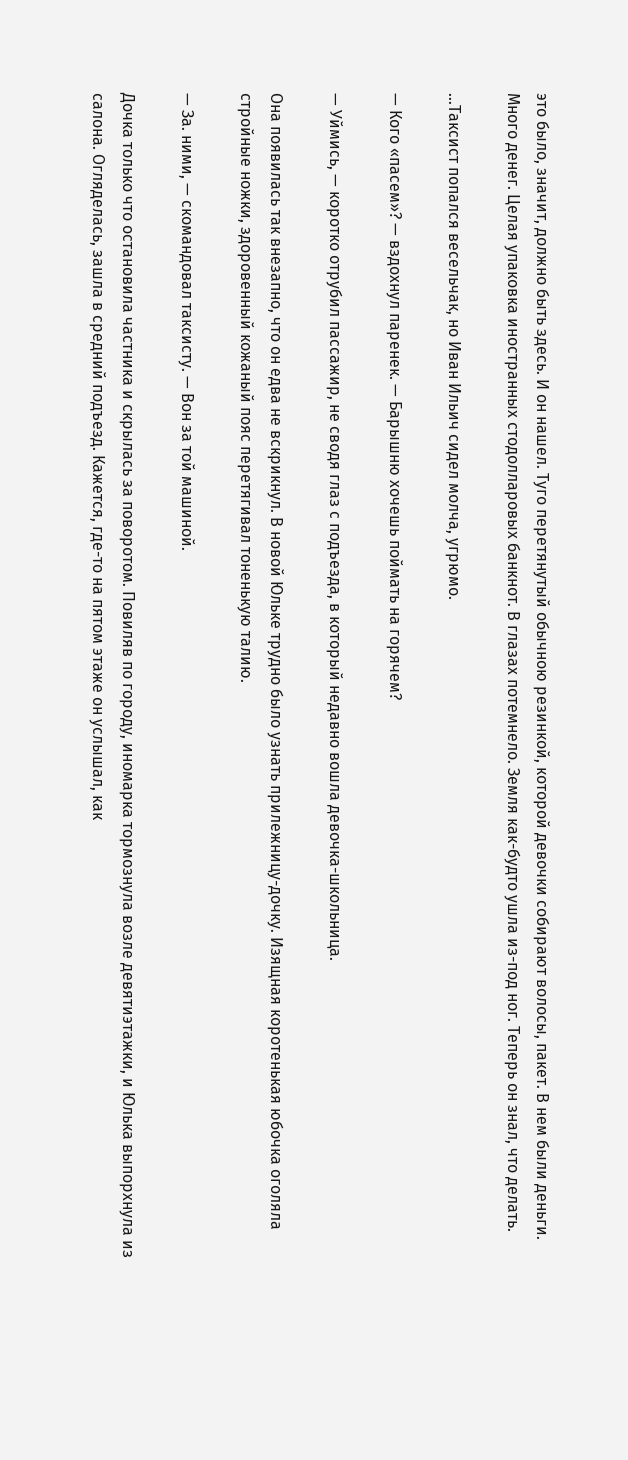это было, значит, должно быть здесь. И он нашел. Туго перетянутый обычною резинкой, которой девочки собирают волосы, пакет. В нем были деньги. Много денег. Целая упаковка иностранных стодолларовых банкнот. В глазах потемнело. Земля как-будто ушла из-под ног. Теперь он знал, что делать.

…Таксист попался весельчак, но Иван Ильич сидел молча, угрюмо.

— Кого «пасем»? — вздохнул паренек. — Барышню хочешь поймать на горячем?

— Уймись, — коротко отрубил пассажир, не сводя глаз с подъезда, в который недавно вошла девочка-школьница.

Она появилась так внезапно, что он едва не вскрикнул. В новой Юльке трудно было узнать прилежницу-дочку. Изящная коротенькая юбочка оголяла стройные ножки, здоровенный кожаный пояс перетягивал тоненькую талию.

— За. ними, — скомандовал таксисту. — Вон за той машиной.

Дочка только что остановила частника и скрылась за поворотом. Повиляв по городу, иномарка тормознула возле девятиэтажки, и Юлька выпорхнула из салона. Огляделась, зашла в средний подъезд. Кажется, где-то на пятом этаже он услышал, как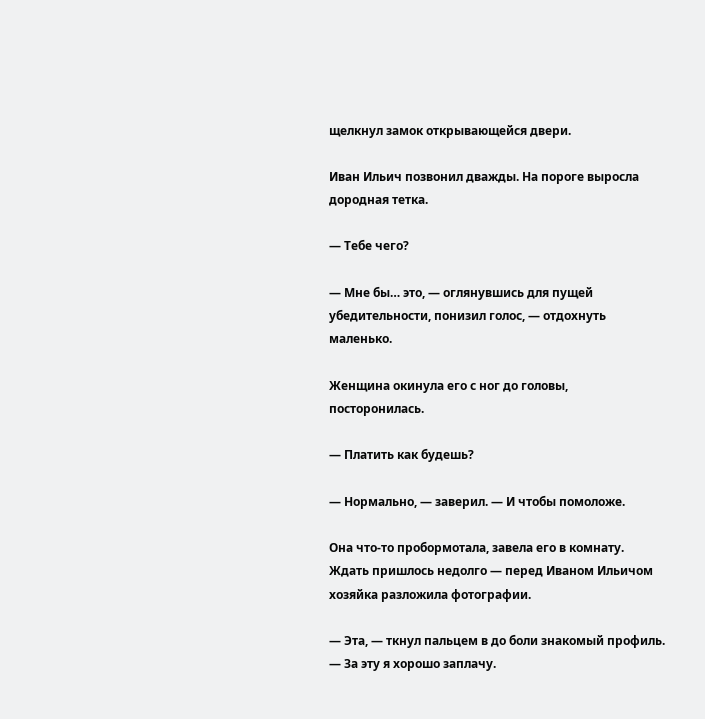щелкнул замок открывающейся двери.

Иван Ильич позвонил дважды. На пороге выросла дородная тетка.

— Тебе чего?

— Мне бы… это, — оглянувшись для пущей убедительности, понизил голос, — отдохнуть маленько.

Женщина окинула его с ног до головы, посторонилась.

— Платить как будешь?

— Нормально, — заверил. — И чтобы помоложе.

Она что-то пробормотала, завела его в комнату. Ждать пришлось недолго — перед Иваном Ильичом хозяйка разложила фотографии.

— Эта, — ткнул пальцем в до боли знакомый профиль. — За эту я хорошо заплачу.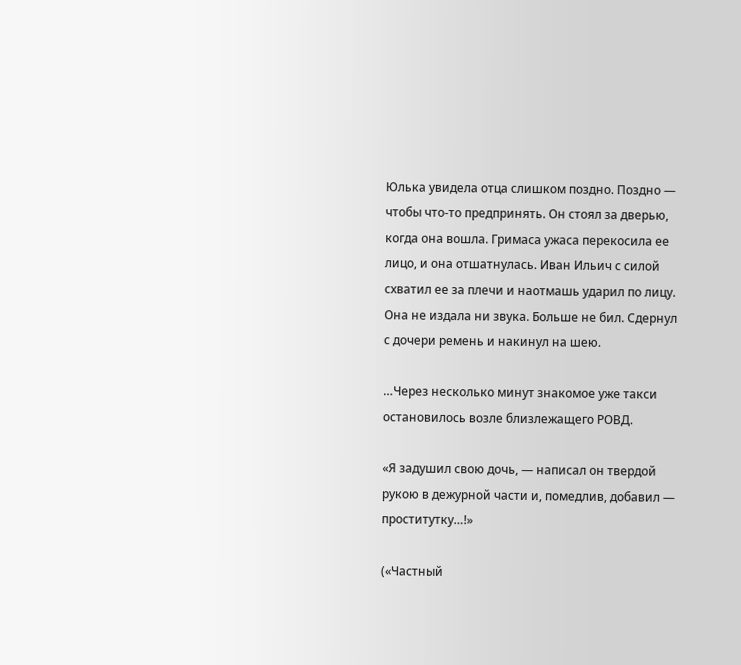Юлька увидела отца слишком поздно. Поздно — чтобы что-то предпринять. Он стоял за дверью, когда она вошла. Гримаса ужаса перекосила ее лицо, и она отшатнулась. Иван Ильич с силой схватил ее за плечи и наотмашь ударил по лицу. Она не издала ни звука. Больше не бил. Сдернул с дочери ремень и накинул на шею.

…Через несколько минут знакомое уже такси остановилось возле близлежащего РОВД.

«Я задушил свою дочь, — написал он твердой рукою в дежурной части и, помедлив, добавил — проститутку…!»

(«Частный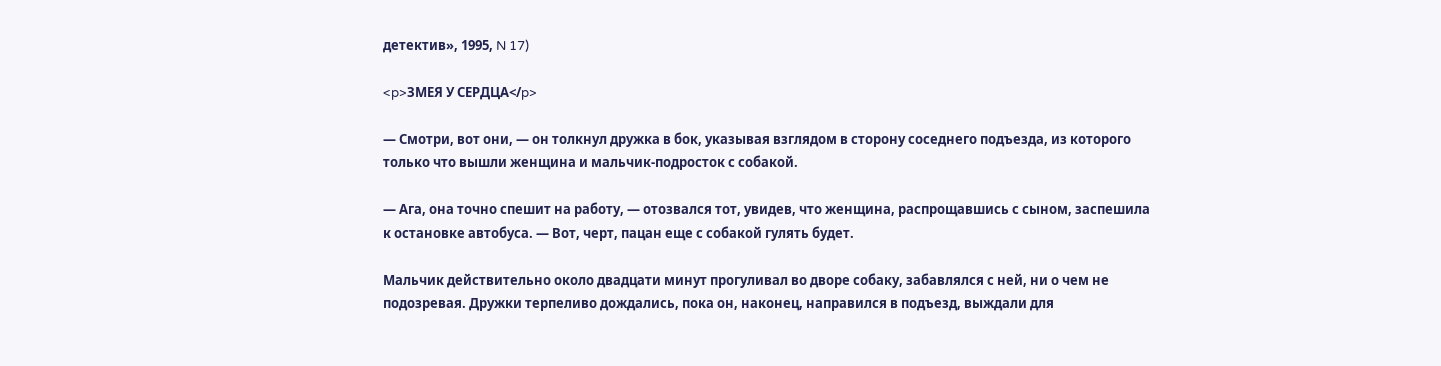детектив», 1995, N 17)

<p>ЗМЕЯ У СЕРДЦА</p>

— Смотри, вот они, — он толкнул дружка в бок, указывая взглядом в сторону соседнего подъезда, из которого только что вышли женщина и мальчик-подросток с собакой.

— Ага, она точно спешит на работу, — отозвался тот, увидев, что женщина, распрощавшись с сыном, заспешила к остановке автобуса. — Вот, черт, пацан еще с собакой гулять будет.

Мальчик действительно около двадцати минут прогуливал во дворе собаку, забавлялся с ней, ни о чем не подозревая. Дружки терпеливо дождались, пока он, наконец, направился в подъезд, выждали для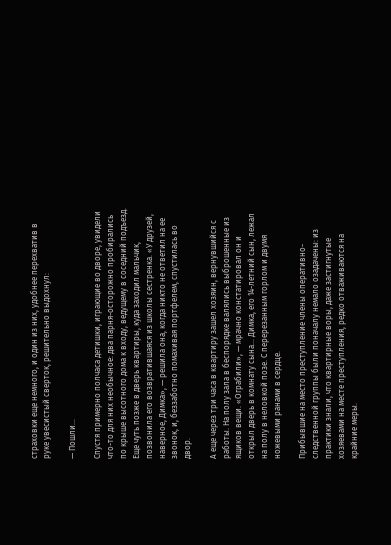страховки еще немного, и один из них, удобнее перехватив в руке увесистый сверток, решительно выдохнул:

— Пошли…

Спустя примерно полчаса детишки, играющие во дворе, увидели что-то для них необычное: два парня-осторожно пробирались по крыше высотного дома к входу, ведущему в соседний подъезд. Еще чуть позже в дверь квартиры, куда заходил мальчик, позвонила его возвратившаяся из школы сестренка. «У друзей, наверное, Димка», — решила она, когда никто не ответил на ее звонок, и, беззаботно помахивая портфелем, спустилась во двор.

А еще через три часа в квартиру зашел хозяин, вернувшийся с работы. На полу зала в беспорядке валялись выброшенные из ящиков вещи. «Ограбили», — мрачно констатировал он и открыл дверь в комнату сына… Димка, его 14-летний сын, лежал на полу в неловкой позе. С перерезанным горлом и двумя ножевыми ранами в сердце.

Прибывшие на место преступление члены оперативно-следственной группы были поначалу немало озадачены: из практики знали, что квартирные воры, даже застигнутые хозяевами на месте преступления, редко отваживаются на крайние меры.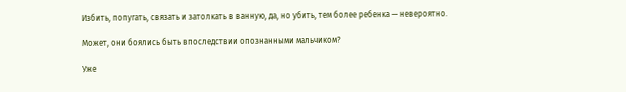Избить, попугать, связать и затолкать в ванную, да, но убить, тем более ребенка — невероятно.

Может, они боялись быть впоследствии опознанными мальчиком?

Уже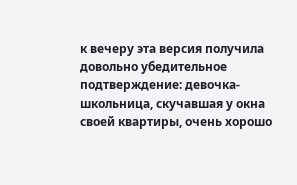к вечеру эта версия получила довольно убедительное подтверждение: девочка-школьница, скучавшая у окна своей квартиры, очень хорошо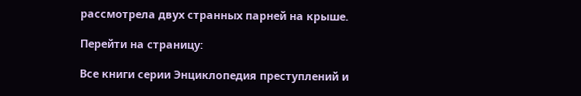рассмотрела двух странных парней на крыше.

Перейти на страницу:

Все книги серии Энциклопедия преступлений и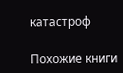катастроф

Похожие книги